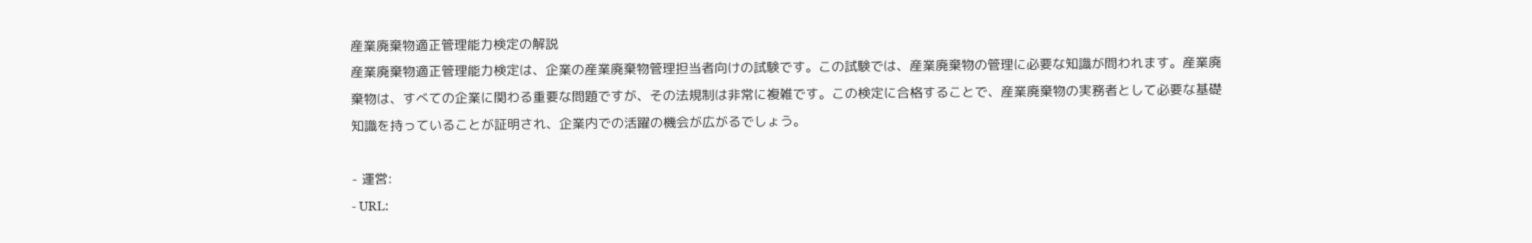産業廃棄物適正管理能力検定の解説
産業廃棄物適正管理能力検定は、企業の産業廃棄物管理担当者向けの試験です。この試験では、産業廃棄物の管理に必要な知識が問われます。産業廃棄物は、すべての企業に関わる重要な問題ですが、その法規制は非常に複雑です。この検定に合格することで、産業廃棄物の実務者として必要な基礎知識を持っていることが証明され、企業内での活躍の機会が広がるでしょう。

- 運営:
- URL: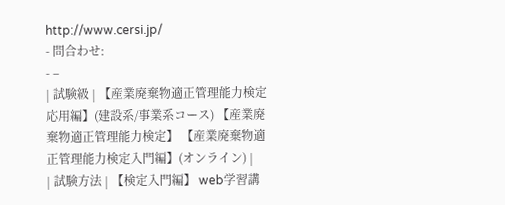http://www.cersi.jp/
- 問合わせ:
- –
| 試験級 | 【産業廃棄物適正管理能力検定応用編】(建設系/事業系コース) 【産業廃棄物適正管理能力検定】 【産業廃棄物適正管理能力検定入門編】(オンライン) |
| 試験方法 | 【検定入門編】 web学習講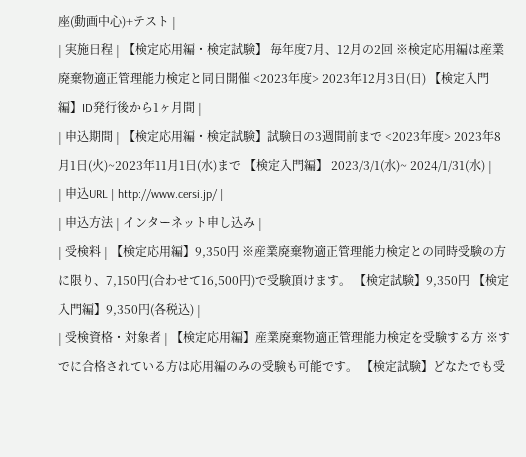座(動画中心)+テスト |
| 実施日程 | 【検定応用編・検定試験】 毎年度7月、12月の2回 ※検定応用編は産業廃棄物適正管理能力検定と同日開催 <2023年度> 2023年12月3日(日) 【検定入門編】ID発行後から1ヶ月間 |
| 申込期間 | 【検定応用編・検定試験】試験日の3週間前まで <2023年度> 2023年8月1日(火)~2023年11月1日(水)まで 【検定入門編】 2023/3/1(水)~ 2024/1/31(水) |
| 申込URL | http://www.cersi.jp/ |
| 申込方法 | インターネット申し込み |
| 受検料 | 【検定応用編】9,350円 ※産業廃棄物適正管理能力検定との同時受験の方に限り、7,150円(合わせて16,500円)で受験頂けます。 【検定試験】9,350円 【検定入門編】9,350円(各税込) |
| 受検資格・対象者 | 【検定応用編】産業廃棄物適正管理能力検定を受験する方 ※すでに合格されている方は応用編のみの受験も可能です。 【検定試験】どなたでも受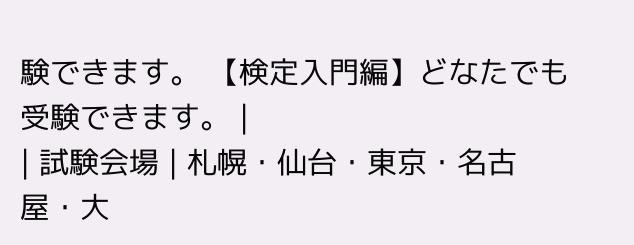験できます。 【検定入門編】どなたでも受験できます。 |
| 試験会場 | 札幌・仙台・東京・名古屋・大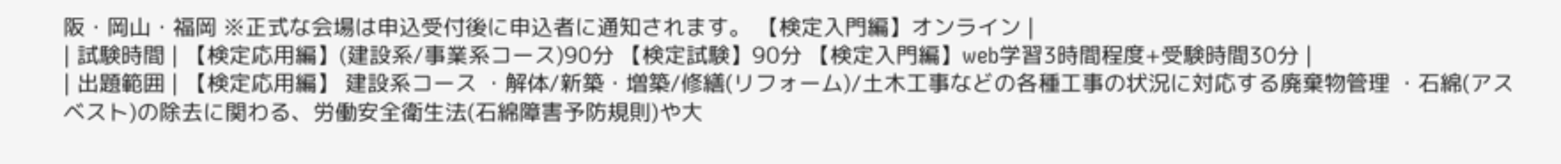阪・岡山・福岡 ※正式な会場は申込受付後に申込者に通知されます。 【検定入門編】オンライン |
| 試験時間 | 【検定応用編】(建設系/事業系コース)90分 【検定試験】90分 【検定入門編】web学習3時間程度+受験時間30分 |
| 出題範囲 | 【検定応用編】 建設系コース ・解体/新築・増築/修繕(リフォーム)/土木工事などの各種工事の状況に対応する廃棄物管理 ・石綿(アスベスト)の除去に関わる、労働安全衛生法(石綿障害予防規則)や大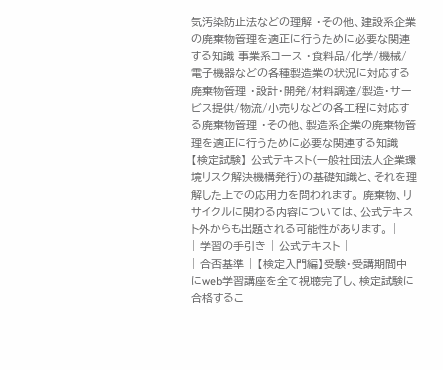気汚染防止法などの理解 ・その他、建設系企業の廃棄物管理を適正に行うために必要な関連する知識 事業系コース ・食料品/化学/機械/電子機器などの各種製造業の状況に対応する廃棄物管理 ・設計・開発/材料調達/製造・サービス提供/物流/小売りなどの各工程に対応する廃棄物管理 ・その他、製造系企業の廃棄物管理を適正に行うために必要な関連する知識 【検定試験】 公式テキスト(一般社団法人企業環境リスク解決機構発行)の基礎知識と、それを理解した上での応用力を問われます。 廃棄物、リサイクルに関わる内容については、公式テキスト外からも出題される可能性があります。 |
| 学習の手引き | 公式テキスト |
| 合否基準 | 【検定入門編】受験・受講期間中にweb学習講座を全て視聴完了し、検定試験に合格するこ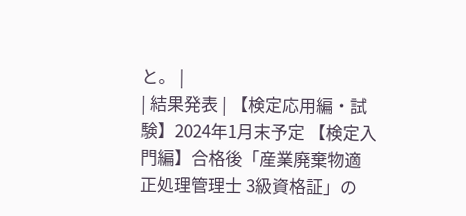と。 |
| 結果発表 | 【検定応用編・試験】2024年1月末予定 【検定入門編】合格後「産業廃棄物適正処理管理士 3級資格証」の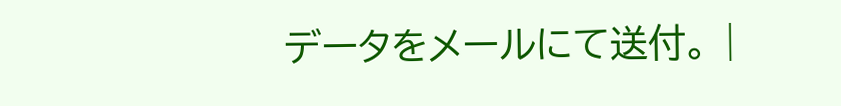データをメールにて送付。 |